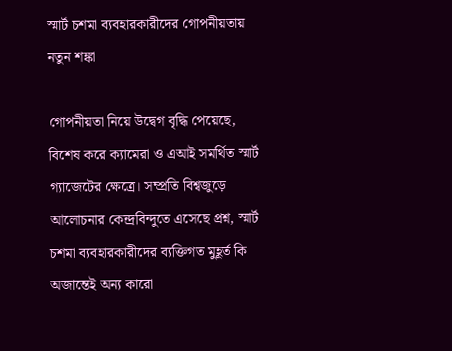স্মার্ট চশমা ব্যবহারকারীদের গোপনীয়তায় নতুন শঙ্কা

গোপনীয়তা নিয়ে উদ্বেগ বৃদ্ধি পেয়েছে, বিশেষ করে ক্যামেরা ও এআই সমর্থিত স্মার্ট গ্যাজেটের ক্ষেত্রে। সম্প্রতি বিশ্বজুড়ে আলোচনার কেন্দ্রবিন্দুতে এসেছে প্রশ্ন, স্মার্ট চশমা ব্যবহারকারীদের ব্যক্তিগত মুহূর্ত কি অজান্তেই অন্য কারো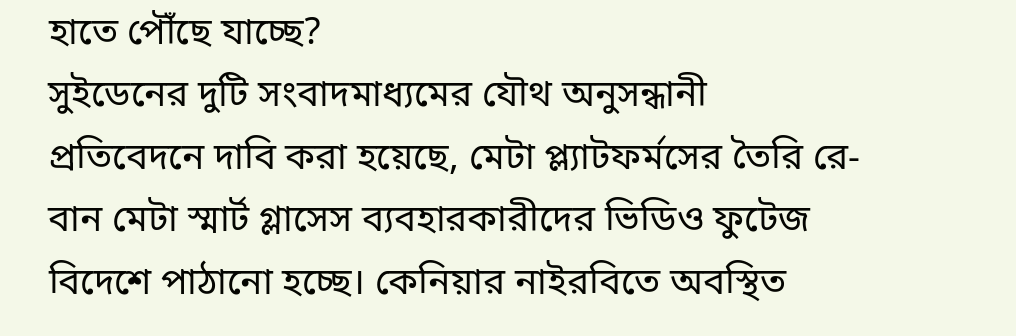হাতে পৌঁছে যাচ্ছে?
সুইডেনের দুটি সংবাদমাধ্যমের যৌথ অনুসন্ধানী প্রতিবেদনে দাবি করা হয়েছে, মেটা প্ল্যাটফর্মসের তৈরি রে-বান মেটা স্মার্ট গ্লাসেস ব্যবহারকারীদের ভিডিও ফুটেজ বিদেশে পাঠানো হচ্ছে। কেনিয়ার নাইরবিতে অবস্থিত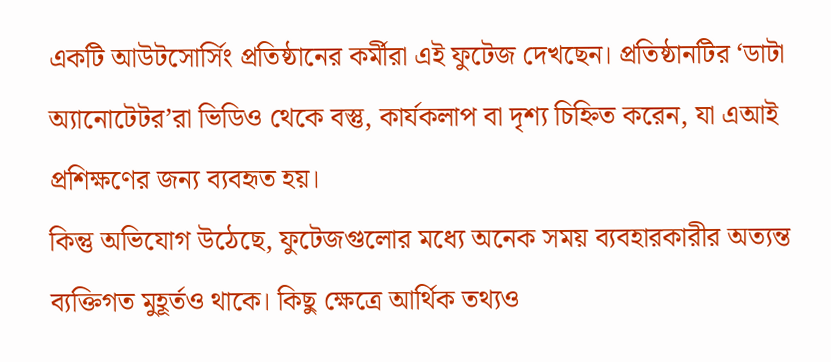একটি আউটসোর্সিং প্রতিষ্ঠানের কর্মীরা এই ফুটেজ দেখছেন। প্রতিষ্ঠানটির ‘ডাটা অ্যানোটেটর’রা ভিডিও থেকে বস্তু, কার্যকলাপ বা দৃশ্য চিহ্নিত করেন, যা এআই প্রশিক্ষণের জন্য ব্যবহৃত হয়।
কিন্তু অভিযোগ উঠেছে, ফুটেজগুলোর মধ্যে অনেক সময় ব্যবহারকারীর অত্যন্ত ব্যক্তিগত মুহূর্তও থাকে। কিছু ক্ষেত্রে আর্থিক তথ্যও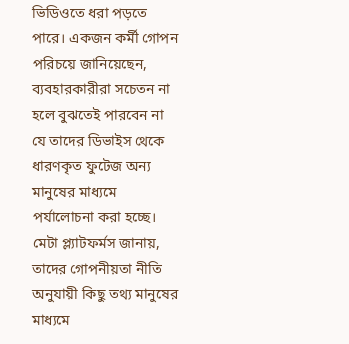ভিডিওতে ধরা পড়তে পারে। একজন কর্মী গোপন পরিচয়ে জানিয়েছেন, ব্যবহারকারীরা সচেতন না হলে বুঝতেই পারবেন না যে তাদের ডিভাইস থেকে ধারণকৃত ফুটেজ অন্য মানুষের মাধ্যমে পর্যালোচনা করা হচ্ছে।
মেটা প্ল্যাটফর্মস জানায়, তাদের গোপনীয়তা নীতি অনুযায়ী কিছু তথ্য মানুষের মাধ্যমে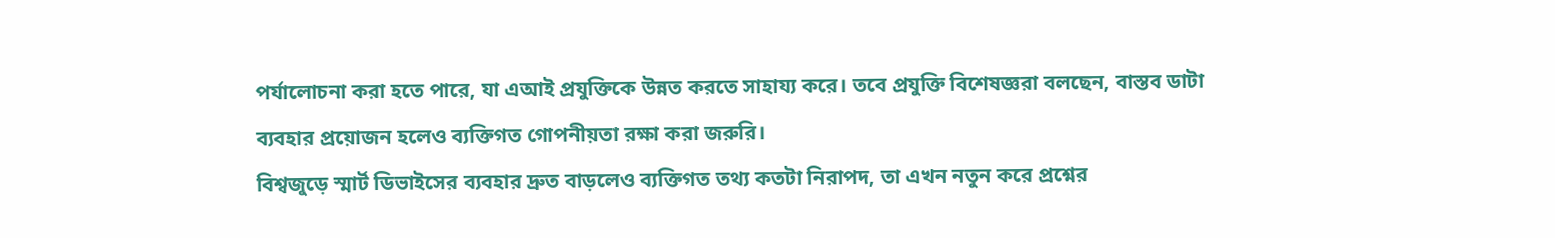পর্যালোচনা করা হতে পারে, যা এআই প্রযুক্তিকে উন্নত করতে সাহায্য করে। তবে প্রযুক্তি বিশেষজ্ঞরা বলছেন, বাস্তব ডাটা ব্যবহার প্রয়োজন হলেও ব্যক্তিগত গোপনীয়তা রক্ষা করা জরুরি।
বিশ্বজুড়ে স্মার্ট ডিভাইসের ব্যবহার দ্রুত বাড়লেও ব্যক্তিগত তথ্য কতটা নিরাপদ, তা এখন নতুন করে প্রশ্নের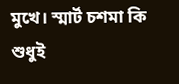মুখে। স্মার্ট চশমা কি শুধুই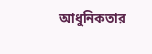আধুনিকতার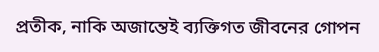প্রতীক, নাকি অজান্তেই ব্যক্তিগত জীবনের গোপন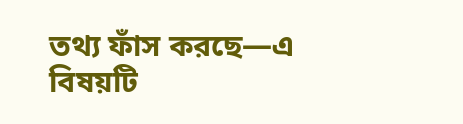তথ্য ফাঁস করছে—এ বিষয়টি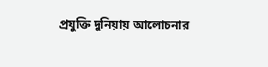প্রযুক্তি দুনিয়ায় আলোচনার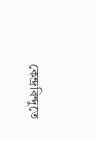কেন্দ্রবিন্দুতে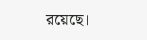রয়েছে।